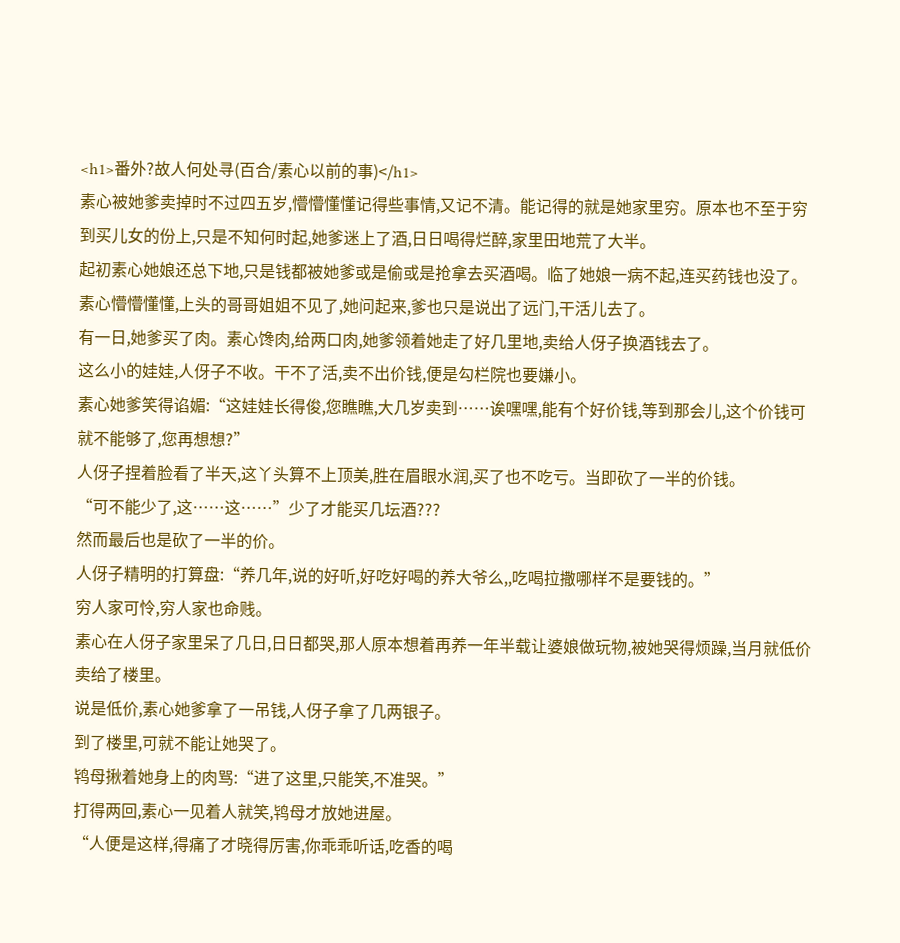<h1>番外?故人何处寻(百合/素心以前的事)</h1>
素心被她爹卖掉时不过四五岁,懵懵懂懂记得些事情,又记不清。能记得的就是她家里穷。原本也不至于穷到买儿女的份上,只是不知何时起,她爹迷上了酒,日日喝得烂醉,家里田地荒了大半。
起初素心她娘还总下地,只是钱都被她爹或是偷或是抢拿去买酒喝。临了她娘一病不起,连买药钱也没了。
素心懵懵懂懂,上头的哥哥姐姐不见了,她问起来,爹也只是说出了远门,干活儿去了。
有一日,她爹买了肉。素心馋肉,给两口肉,她爹领着她走了好几里地,卖给人伢子换酒钱去了。
这么小的娃娃,人伢子不收。干不了活,卖不出价钱,便是勾栏院也要嫌小。
素心她爹笑得谄媚:“这娃娃长得俊,您瞧瞧,大几岁卖到……诶嘿嘿,能有个好价钱,等到那会儿,这个价钱可就不能够了,您再想想?”
人伢子捏着脸看了半天,这丫头算不上顶美,胜在眉眼水润,买了也不吃亏。当即砍了一半的价钱。
“可不能少了,这……这……”少了才能买几坛酒???
然而最后也是砍了一半的价。
人伢子精明的打算盘:“养几年,说的好听,好吃好喝的养大爷么,,吃喝拉撒哪样不是要钱的。”
穷人家可怜,穷人家也命贱。
素心在人伢子家里呆了几日,日日都哭,那人原本想着再养一年半载让婆娘做玩物,被她哭得烦躁,当月就低价卖给了楼里。
说是低价,素心她爹拿了一吊钱,人伢子拿了几两银子。
到了楼里,可就不能让她哭了。
鸨母揪着她身上的肉骂:“进了这里,只能笑,不准哭。”
打得两回,素心一见着人就笑,鸨母才放她进屋。
“人便是这样,得痛了才晓得厉害,你乖乖听话,吃香的喝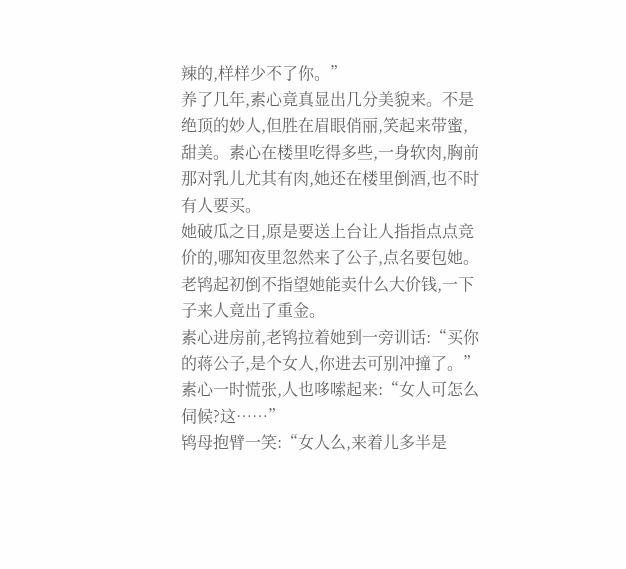辣的,样样少不了你。”
养了几年,素心竟真显出几分美貌来。不是绝顶的妙人,但胜在眉眼俏丽,笑起来带蜜,甜美。素心在楼里吃得多些,一身软肉,胸前那对乳儿尤其有肉,她还在楼里倒酒,也不时有人要买。
她破瓜之日,原是要送上台让人指指点点竞价的,哪知夜里忽然来了公子,点名要包她。
老鸨起初倒不指望她能卖什么大价钱,一下子来人竟出了重金。
素心进房前,老鸨拉着她到一旁训话:“买你的蒋公子,是个女人,你进去可别冲撞了。”
素心一时慌张,人也哆嗦起来:“女人可怎么伺候?这……”
鸨母抱臂一笑:“女人么,来着儿多半是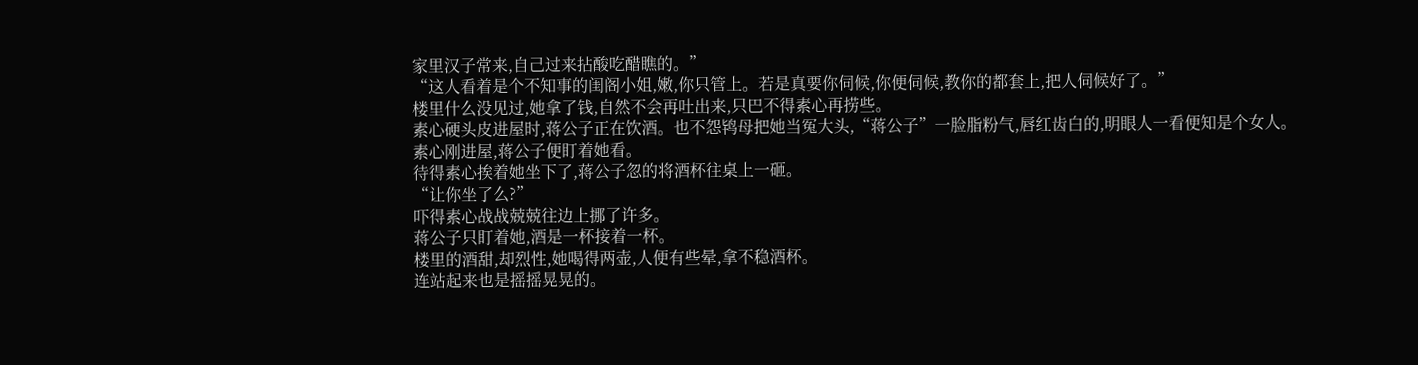家里汉子常来,自己过来拈酸吃醋瞧的。”
“这人看着是个不知事的闺阁小姐,嫩,你只管上。若是真要你伺候,你便伺候,教你的都套上,把人伺候好了。”
楼里什么没见过,她拿了钱,自然不会再吐出来,只巴不得素心再捞些。
素心硬头皮进屋时,蒋公子正在饮酒。也不怨鸨母把她当冤大头,“蒋公子”一脸脂粉气,唇红齿白的,明眼人一看便知是个女人。
素心刚进屋,蒋公子便盯着她看。
待得素心挨着她坐下了,蒋公子忽的将酒杯往桌上一砸。
“让你坐了么?”
吓得素心战战兢兢往边上挪了许多。
蒋公子只盯着她,酒是一杯接着一杯。
楼里的酒甜,却烈性,她喝得两壶,人便有些晕,拿不稳酒杯。
连站起来也是摇摇晃晃的。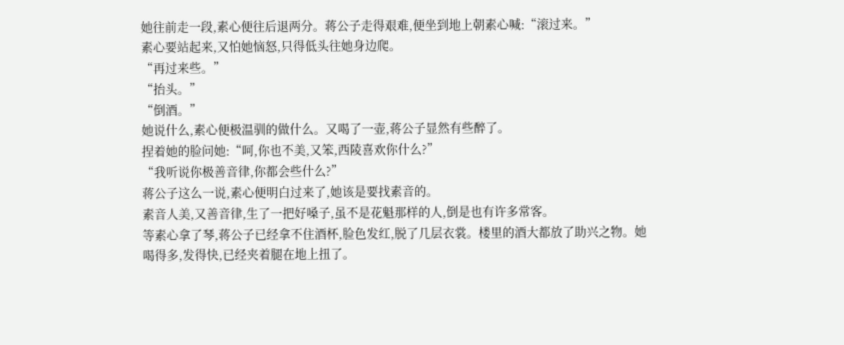她往前走一段,素心便往后退两分。蒋公子走得艰难,便坐到地上朝素心喊:“滚过来。”
素心要站起来,又怕她恼怒,只得低头往她身边爬。
“再过来些。”
“抬头。”
“倒酒。”
她说什么,素心便极温驯的做什么。又喝了一壶,蒋公子显然有些醉了。
捏着她的脸问她:“呵,你也不美,又笨,西陵喜欢你什么?”
“我听说你极善音律,你都会些什么?”
蒋公子这么一说,素心便明白过来了,她该是要找素音的。
素音人美,又善音律,生了一把好嗓子,虽不是花魁那样的人,倒是也有许多常客。
等素心拿了琴,蒋公子已经拿不住酒杯,脸色发红,脱了几层衣裳。楼里的酒大都放了助兴之物。她喝得多,发得快,已经夹着腿在地上扭了。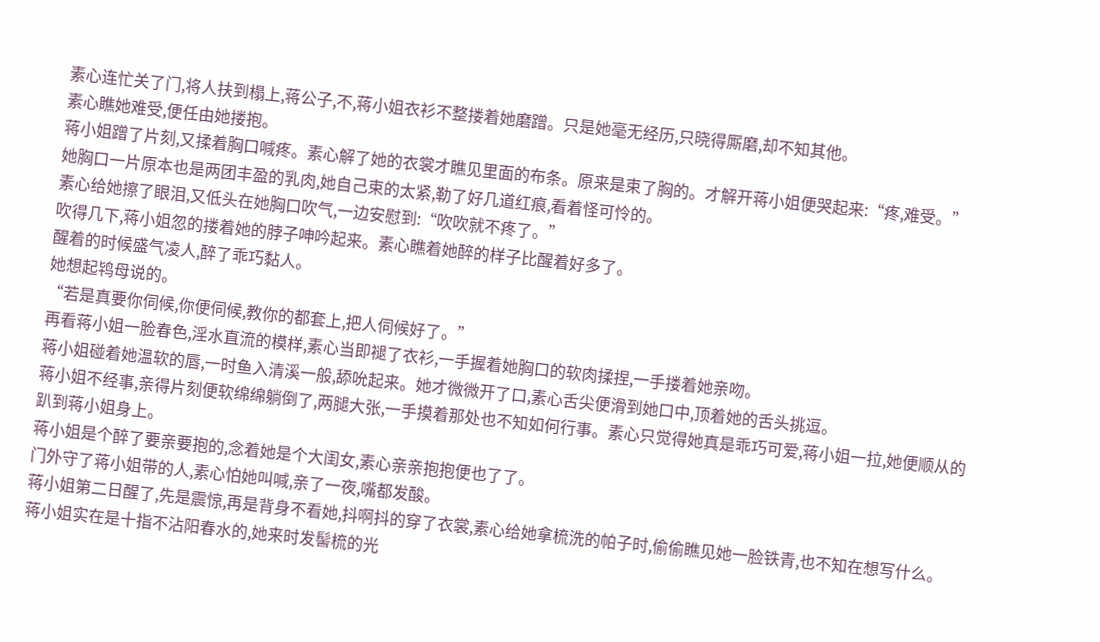素心连忙关了门,将人扶到榻上,蒋公子,不,蒋小姐衣衫不整搂着她磨蹭。只是她毫无经历,只晓得厮磨,却不知其他。
素心瞧她难受,便任由她搂抱。
蒋小姐蹭了片刻,又揉着胸口喊疼。素心解了她的衣裳才瞧见里面的布条。原来是束了胸的。才解开蒋小姐便哭起来:“疼,难受。”
她胸口一片原本也是两团丰盈的乳肉,她自己束的太紧,勒了好几道红痕,看着怪可怜的。
素心给她擦了眼泪,又低头在她胸口吹气,一边安慰到:“吹吹就不疼了。”
吹得几下,蒋小姐忽的搂着她的脖子呻吟起来。素心瞧着她醉的样子比醒着好多了。
醒着的时候盛气凌人,醉了乖巧黏人。
她想起鸨母说的。
“若是真要你伺候,你便伺候,教你的都套上,把人伺候好了。”
再看蒋小姐一脸春色,淫水直流的模样,素心当即褪了衣衫,一手握着她胸口的软肉揉捏,一手搂着她亲吻。
蒋小姐碰着她温软的唇,一时鱼入清溪一般,舔吮起来。她才微微开了口,素心舌尖便滑到她口中,顶着她的舌头挑逗。
蒋小姐不经事,亲得片刻便软绵绵躺倒了,两腿大张,一手摸着那处也不知如何行事。素心只觉得她真是乖巧可爱,蒋小姐一拉,她便顺从的趴到蒋小姐身上。
蒋小姐是个醉了要亲要抱的,念着她是个大闺女,素心亲亲抱抱便也了了。
门外守了蒋小姐带的人,素心怕她叫喊,亲了一夜,嘴都发酸。
蒋小姐第二日醒了,先是震惊,再是背身不看她,抖啊抖的穿了衣裳,素心给她拿梳洗的帕子时,偷偷瞧见她一脸铁青,也不知在想写什么。
蒋小姐实在是十指不沾阳春水的,她来时发髻梳的光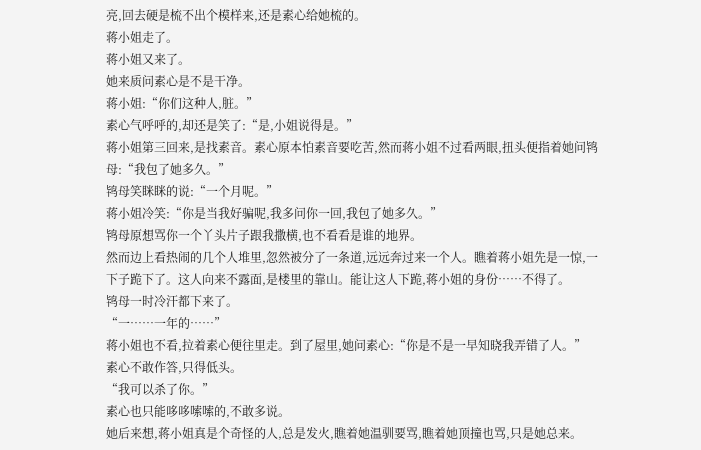亮,回去硬是梳不出个模样来,还是素心给她梳的。
蒋小姐走了。
蒋小姐又来了。
她来质问素心是不是干净。
蒋小姐:“你们这种人,脏。”
素心气呼呼的,却还是笑了:“是,小姐说得是。”
蒋小姐第三回来,是找素音。素心原本怕素音要吃苦,然而蒋小姐不过看两眼,扭头便指着她问鸨母:“我包了她多久。”
鸨母笑眯眯的说:“一个月呢。”
蒋小姐冷笑:“你是当我好骗呢,我多问你一回,我包了她多久。”
鸨母原想骂你一个丫头片子跟我撒横,也不看看是谁的地界。
然而边上看热闹的几个人堆里,忽然被分了一条道,远远奔过来一个人。瞧着蒋小姐先是一惊,一下子跪下了。这人向来不露面,是楼里的靠山。能让这人下跪,蒋小姐的身份……不得了。
鸨母一时冷汗都下来了。
“一……一年的……”
蒋小姐也不看,拉着素心便往里走。到了屋里,她问素心:“你是不是一早知晓我弄错了人。”
素心不敢作答,只得低头。
“我可以杀了你。”
素心也只能哆哆嗦嗦的,不敢多说。
她后来想,蒋小姐真是个奇怪的人,总是发火,瞧着她温驯要骂,瞧着她顶撞也骂,只是她总来。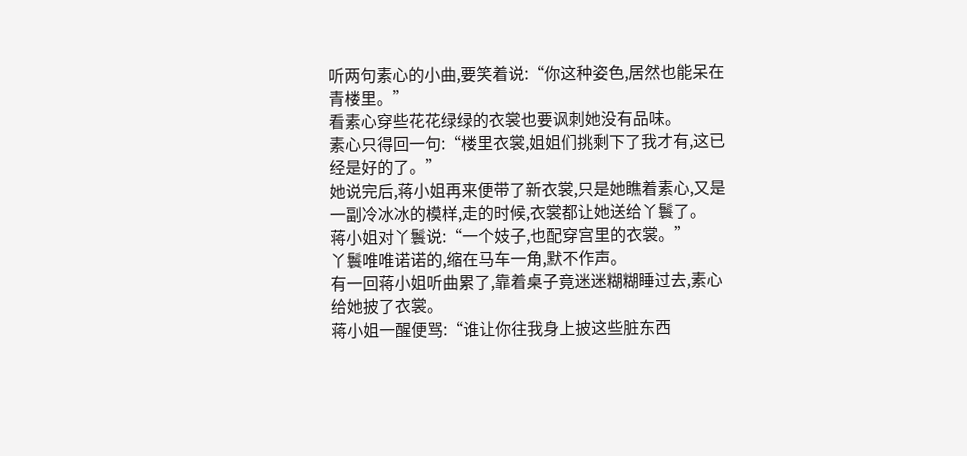听两句素心的小曲,要笑着说:“你这种姿色,居然也能呆在青楼里。”
看素心穿些花花绿绿的衣裳也要讽刺她没有品味。
素心只得回一句:“楼里衣裳,姐姐们挑剩下了我才有,这已经是好的了。”
她说完后,蒋小姐再来便带了新衣裳,只是她瞧着素心,又是一副冷冰冰的模样,走的时候,衣裳都让她送给丫鬟了。
蒋小姐对丫鬟说:“一个妓子,也配穿宫里的衣裳。”
丫鬟唯唯诺诺的,缩在马车一角,默不作声。
有一回蒋小姐听曲累了,靠着桌子竟迷迷糊糊睡过去,素心给她披了衣裳。
蒋小姐一醒便骂:“谁让你往我身上披这些脏东西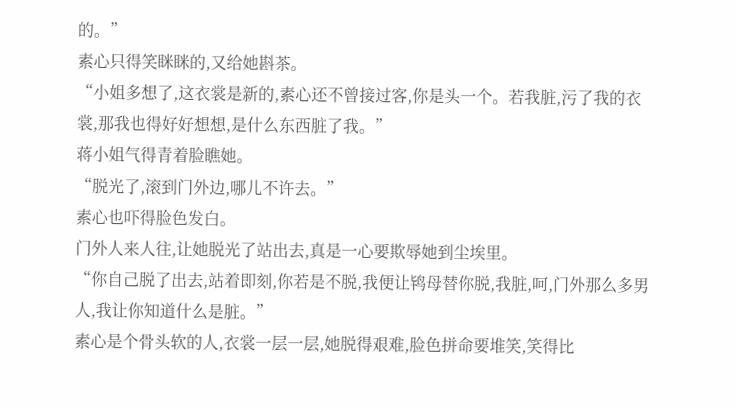的。”
素心只得笑眯眯的,又给她斟茶。
“小姐多想了,这衣裳是新的,素心还不曾接过客,你是头一个。若我脏,污了我的衣裳,那我也得好好想想,是什么东西脏了我。”
蒋小姐气得青着脸瞧她。
“脱光了,滚到门外边,哪儿不许去。”
素心也吓得脸色发白。
门外人来人往,让她脱光了站出去,真是一心要欺辱她到尘埃里。
“你自己脱了出去,站着即刻,你若是不脱,我便让鸨母替你脱,我脏,呵,门外那么多男人,我让你知道什么是脏。”
素心是个骨头软的人,衣裳一层一层,她脱得艰难,脸色拼命要堆笑,笑得比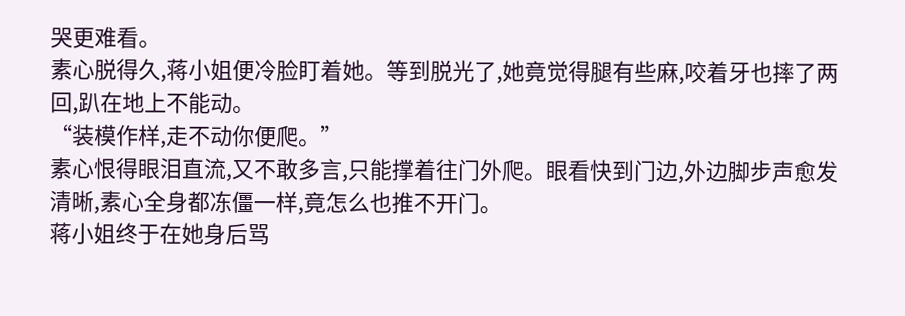哭更难看。
素心脱得久,蒋小姐便冷脸盯着她。等到脱光了,她竟觉得腿有些麻,咬着牙也摔了两回,趴在地上不能动。
“装模作样,走不动你便爬。”
素心恨得眼泪直流,又不敢多言,只能撑着往门外爬。眼看快到门边,外边脚步声愈发清晰,素心全身都冻僵一样,竟怎么也推不开门。
蒋小姐终于在她身后骂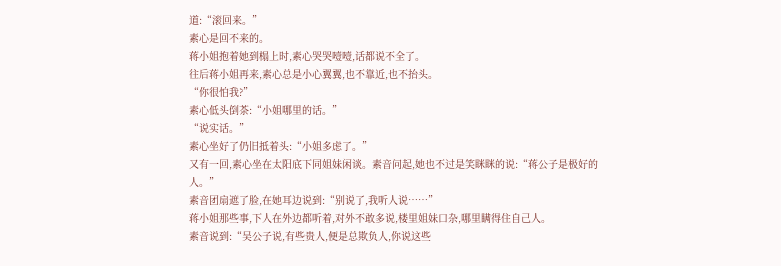道:“滚回来。”
素心是回不来的。
蒋小姐抱着她到榻上时,素心哭哭噎噎,话都说不全了。
往后蒋小姐再来,素心总是小心翼翼,也不靠近,也不抬头。
“你很怕我?”
素心低头倒茶:“小姐哪里的话。”
“说实话。”
素心坐好了仍旧抵着头:“小姐多虑了。”
又有一回,素心坐在太阳底下同姐妹闲谈。素音问起,她也不过是笑眯眯的说:“蒋公子是极好的人。”
素音团扇遮了脸,在她耳边说到:“别说了,我听人说……”
蒋小姐那些事,下人在外边都听着,对外不敢多说,楼里姐妹口杂,哪里瞒得住自己人。
素音说到:“吴公子说,有些贵人,便是总欺负人,你说这些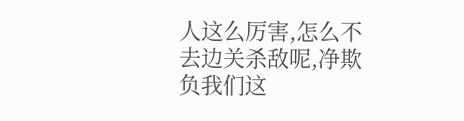人这么厉害,怎么不去边关杀敌呢,净欺负我们这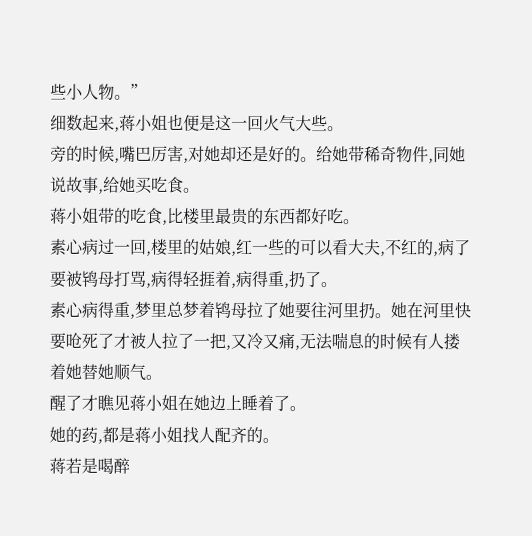些小人物。”
细数起来,蒋小姐也便是这一回火气大些。
旁的时候,嘴巴厉害,对她却还是好的。给她带稀奇物件,同她说故事,给她买吃食。
蒋小姐带的吃食,比楼里最贵的东西都好吃。
素心病过一回,楼里的姑娘,红一些的可以看大夫,不红的,病了要被鸨母打骂,病得轻捱着,病得重,扔了。
素心病得重,梦里总梦着鸨母拉了她要往河里扔。她在河里快要呛死了才被人拉了一把,又冷又痛,无法喘息的时候有人搂着她替她顺气。
醒了才瞧见蒋小姐在她边上睡着了。
她的药,都是蒋小姐找人配齐的。
蒋若是喝醉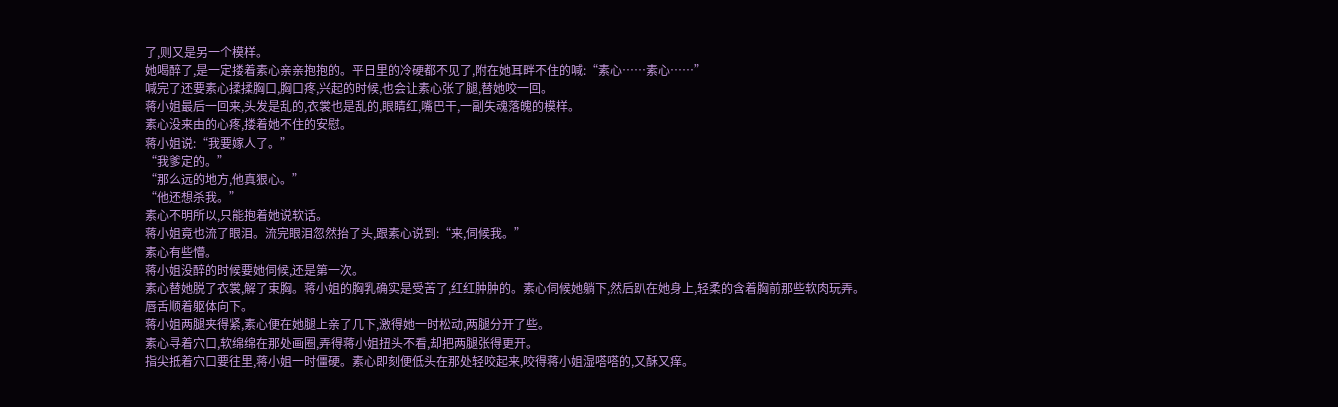了,则又是另一个模样。
她喝醉了,是一定搂着素心亲亲抱抱的。平日里的冷硬都不见了,附在她耳畔不住的喊:“素心……素心……”
喊完了还要素心揉揉胸口,胸口疼,兴起的时候,也会让素心张了腿,替她咬一回。
蒋小姐最后一回来,头发是乱的,衣裳也是乱的,眼睛红,嘴巴干,一副失魂落魄的模样。
素心没来由的心疼,搂着她不住的安慰。
蒋小姐说:“我要嫁人了。”
“我爹定的。”
“那么远的地方,他真狠心。”
“他还想杀我。”
素心不明所以,只能抱着她说软话。
蒋小姐竟也流了眼泪。流完眼泪忽然抬了头,跟素心说到:“来,伺候我。”
素心有些懵。
蒋小姐没醉的时候要她伺候,还是第一次。
素心替她脱了衣裳,解了束胸。蒋小姐的胸乳确实是受苦了,红红肿肿的。素心伺候她躺下,然后趴在她身上,轻柔的含着胸前那些软肉玩弄。
唇舌顺着躯体向下。
蒋小姐两腿夹得紧,素心便在她腿上亲了几下,激得她一时松动,两腿分开了些。
素心寻着穴口,软绵绵在那处画圈,弄得蒋小姐扭头不看,却把两腿张得更开。
指尖抵着穴口要往里,蒋小姐一时僵硬。素心即刻便低头在那处轻咬起来,咬得蒋小姐湿嗒嗒的,又酥又痒。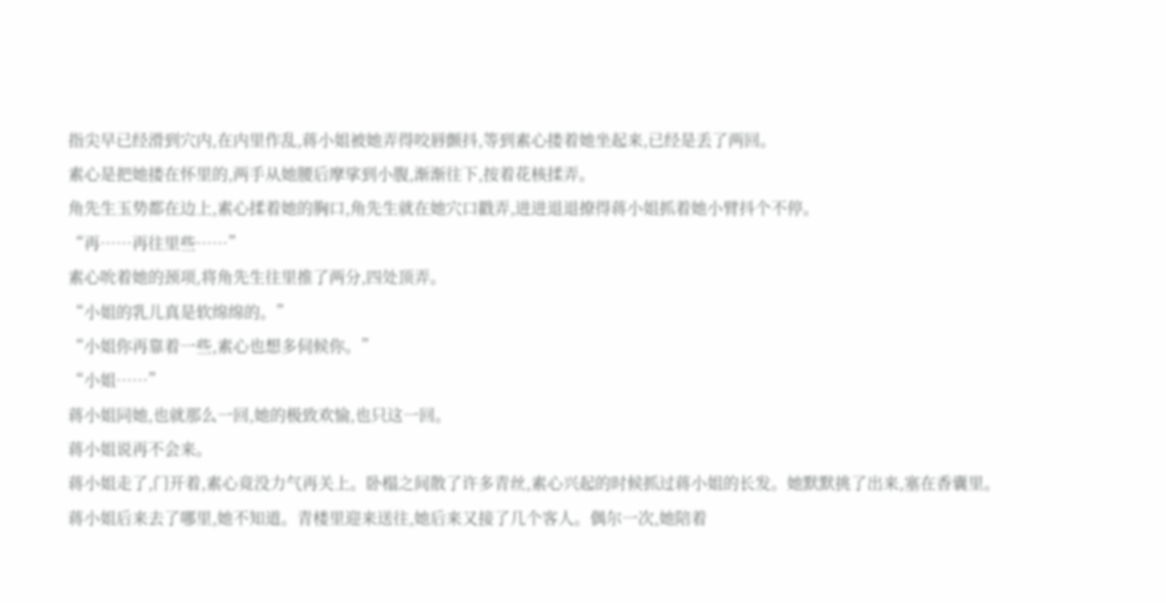指尖早已经滑到穴内,在内里作乱,蒋小姐被她弄得咬唇颤抖,等到素心搂着她坐起来,已经是丢了两回。
素心是把她搂在怀里的,两手从她腰后摩挲到小腹,渐渐往下,按着花核揉弄。
角先生玉势都在边上,素心揉着她的胸口,角先生就在她穴口戳弄,进进退退撩得蒋小姐抓着她小臂抖个不停。
“再……再往里些……”
素心吮着她的颈项,将角先生往里推了两分,四处顶弄。
“小姐的乳儿真是软绵绵的。”
“小姐你再靠着一些,素心也想多伺候你。”
“小姐……”
蒋小姐同她,也就那么一回,她的极致欢愉,也只这一回。
蒋小姐说再不会来。
蒋小姐走了,门开着,素心竟没力气再关上。卧榻之间散了许多青丝,素心兴起的时候抓过蒋小姐的长发。她默默挑了出来,塞在香囊里。
蒋小姐后来去了哪里,她不知道。青楼里迎来送往,她后来又接了几个客人。偶尔一次,她陪着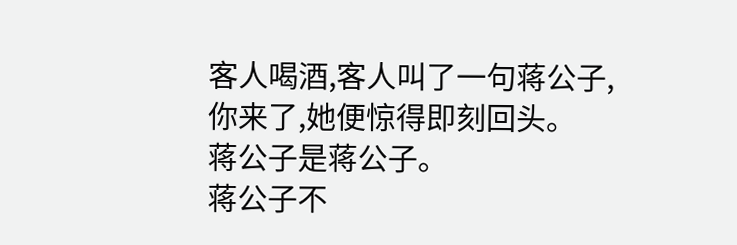客人喝酒,客人叫了一句蒋公子,你来了,她便惊得即刻回头。
蒋公子是蒋公子。
蒋公子不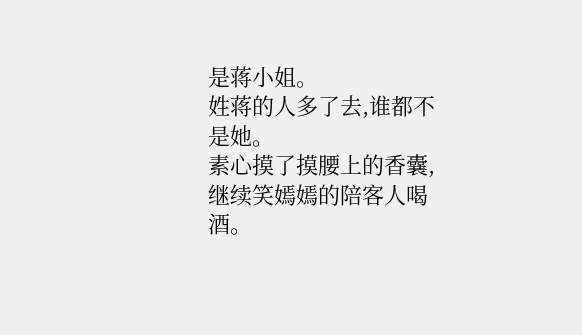是蒋小姐。
姓蒋的人多了去,谁都不是她。
素心摸了摸腰上的香囊,继续笑嫣嫣的陪客人喝酒。